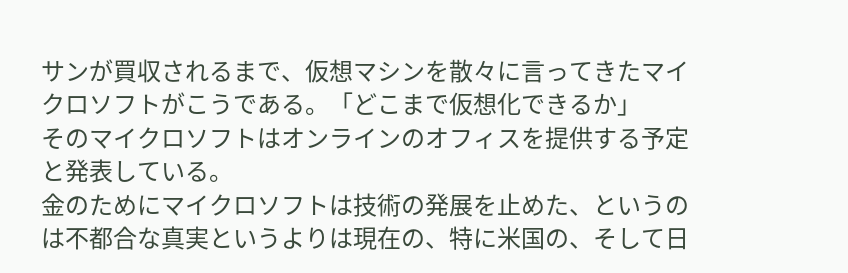サンが買収されるまで、仮想マシンを散々に言ってきたマイクロソフトがこうである。「どこまで仮想化できるか」
そのマイクロソフトはオンラインのオフィスを提供する予定と発表している。
金のためにマイクロソフトは技術の発展を止めた、というのは不都合な真実というよりは現在の、特に米国の、そして日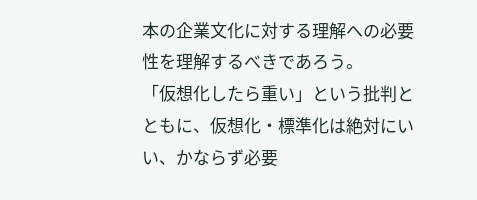本の企業文化に対する理解への必要性を理解するべきであろう。
「仮想化したら重い」という批判とともに、仮想化・標準化は絶対にいい、かならず必要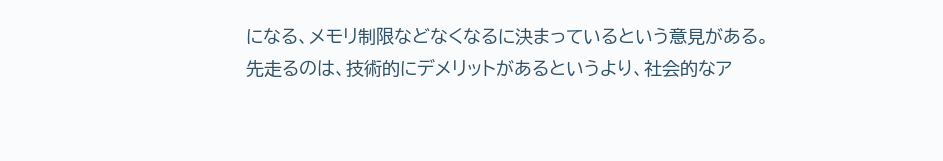になる、メモリ制限などなくなるに決まっているという意見がある。
先走るのは、技術的にデメリットがあるというより、社会的なア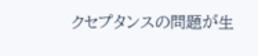クセプタンスの問題が生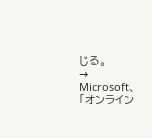じる。
→ Microsoft、「オンライン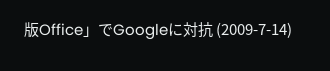版Office」でGoogleに対抗 (2009-7-14)